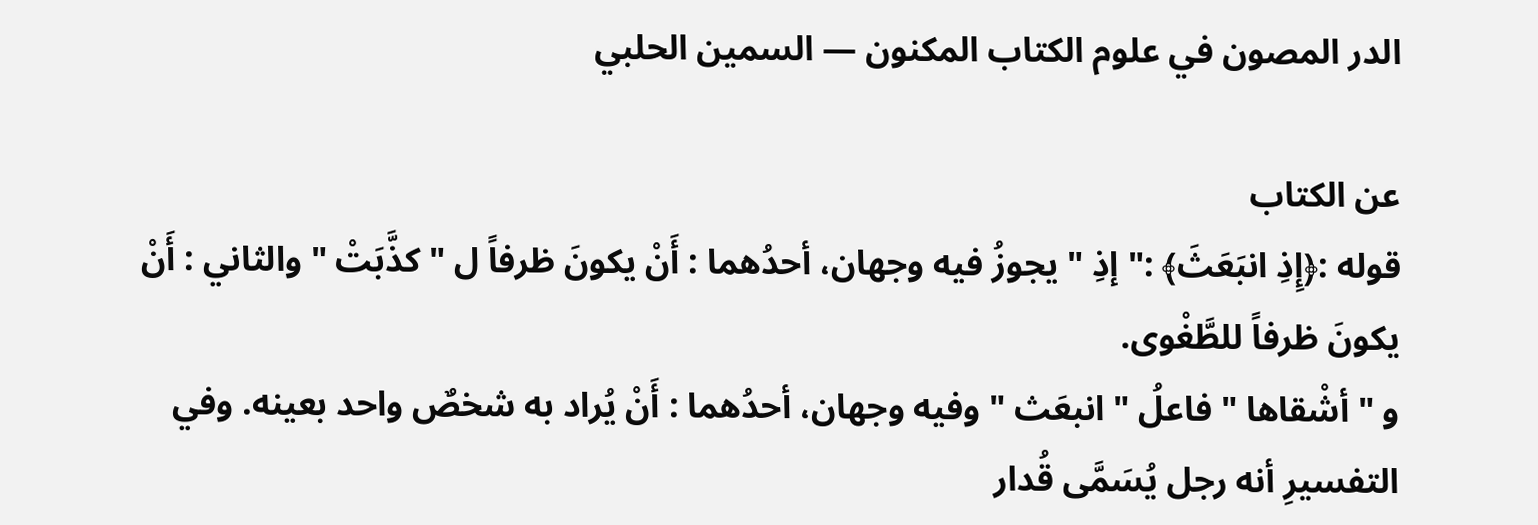الدر المصون في علوم الكتاب المكنون — السمين الحلبي

عن الكتاب
قوله :﴿إِذِ انبَعَثَ﴾ :" إذِ " يجوزُ فيه وجهان، أحدُهما : أَنْ يكونَ ظرفاً ل " كذَّبَتْ " والثاني : أَنْ يكونَ ظرفاً للطَّغْوى.
و " أشْقاها " فاعلُ " انبعَث " وفيه وجهان، أحدُهما : أَنْ يُراد به شخصٌ واحد بعينه. وفي التفسيرِ أنه رجل يُسَمَّى قُدار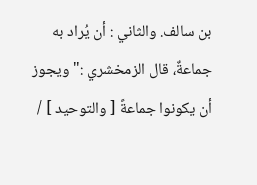بن سالف. والثاني : أن يُراد به جماعةٌ، قال الزمخشري :" ويجوز أن يكونوا جماعةً [ والتوحيد ] /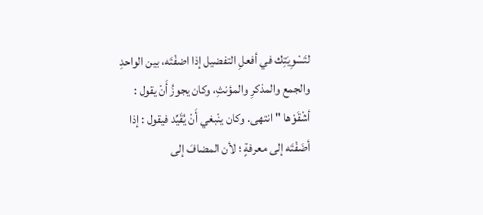لتَسْوِيَتِك في أفعلِ التفضيل إذا اضفْتَه، بين الواحدِ والجمع والمذكرِ والمؤنثِ، وكان يجوزُ أَنْ يقول : أشْقَوْها " انتهى. وكان ينْبغي أَنْ يُقَيِّد فيقول : إذا أضَفْتَه إلى معرفةٍ ؛ لأن المضافَ إلى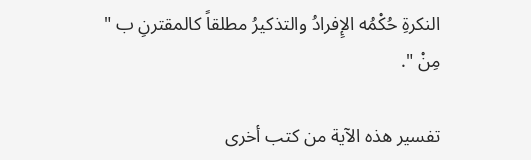النكرةِ حُكْمُه الإِفرادُ والتذكيرُ مطلقاً كالمقترنِ ب " مِنْ ".

تفسير هذه الآية من كتب أخرى